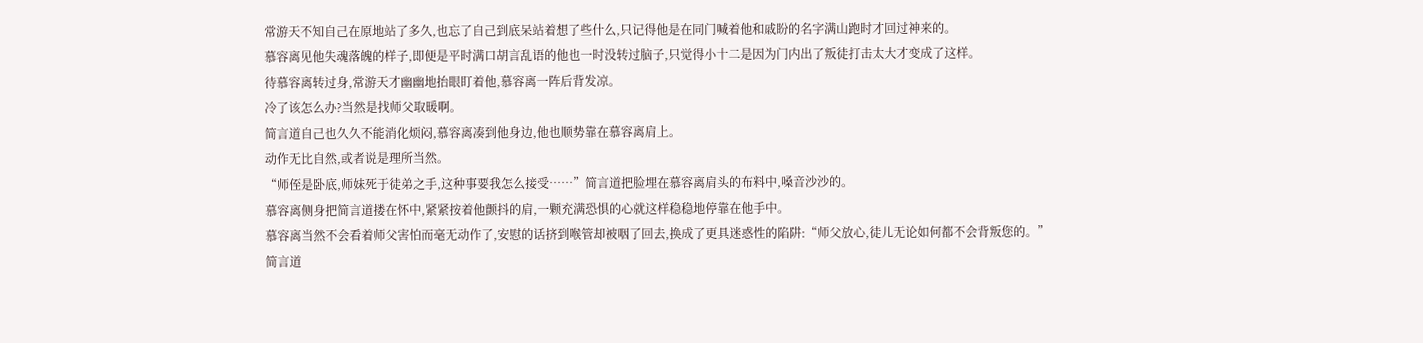常游天不知自己在原地站了多久,也忘了自己到底呆站着想了些什么,只记得他是在同门喊着他和戚盼的名字满山跑时才回过神来的。
慕容离见他失魂落魄的样子,即便是平时满口胡言乱语的他也一时没转过脑子,只觉得小十二是因为门内出了叛徒打击太大才变成了这样。
待慕容离转过身,常游天才幽幽地抬眼盯着他,慕容离一阵后背发凉。
冷了该怎么办?当然是找师父取暖啊。
简言道自己也久久不能消化烦闷,慕容离凑到他身边,他也顺势靠在慕容离肩上。
动作无比自然,或者说是理所当然。
“师侄是卧底,师妹死于徒弟之手,这种事要我怎么接受……”简言道把脸埋在慕容离肩头的布料中,嗓音沙沙的。
慕容离侧身把简言道搂在怀中,紧紧按着他颤抖的肩,一颗充满恐惧的心就这样稳稳地停靠在他手中。
慕容离当然不会看着师父害怕而毫无动作了,安慰的话挤到喉管却被咽了回去,换成了更具迷惑性的陷阱:“师父放心,徒儿无论如何都不会背叛您的。”
简言道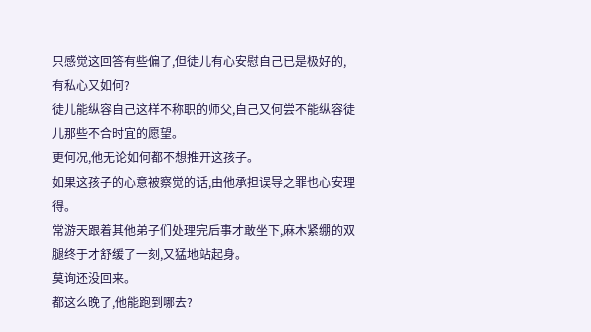只感觉这回答有些偏了,但徒儿有心安慰自己已是极好的,有私心又如何?
徒儿能纵容自己这样不称职的师父,自己又何尝不能纵容徒儿那些不合时宜的愿望。
更何况,他无论如何都不想推开这孩子。
如果这孩子的心意被察觉的话,由他承担误导之罪也心安理得。
常游天跟着其他弟子们处理完后事才敢坐下,麻木紧绷的双腿终于才舒缓了一刻,又猛地站起身。
莫询还没回来。
都这么晚了,他能跑到哪去?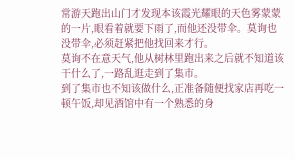常游天跑出山门才发现本该霞光耀眼的天色雾蒙蒙的一片,眼看着就要下雨了,而他还没带伞。莫询也没带伞,必须赶紧把他找回来才行。
莫询不在意天气,他从树林里跑出来之后就不知道该干什么了,一路乱逛走到了集市。
到了集市也不知该做什么,正准备随便找家店再吃一顿午饭,却见酒馆中有一个熟悉的身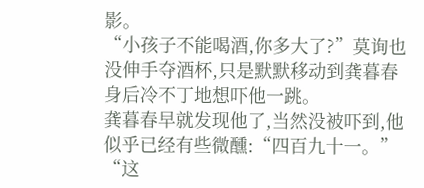影。
“小孩子不能喝酒,你多大了?”莫询也没伸手夺酒杯,只是默默移动到龚暮春身后冷不丁地想吓他一跳。
龚暮春早就发现他了,当然没被吓到,他似乎已经有些微醺:“四百九十一。”
“这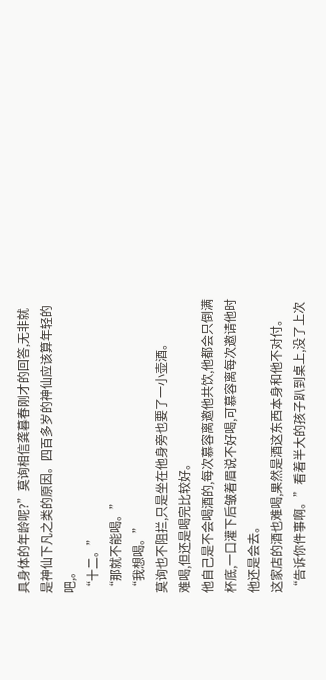具身体的年龄呢?”莫询相信龚暮春刚才的回答,无非就是神仙下凡之类的原因。四百多岁的神仙应该算年轻的吧,。
“十二。”
“那就不能喝。”
“我想喝。”
莫询也不阻拦,只是坐在他身旁也要了一小壶酒。
难喝,但还是喝完比较好。
他自己是不会喝酒的,每次慕容离邀他共饮,他都会只倒满杯底,一口灌下后皱着眉说不好喝,可慕容离每次邀请他时他还是会去。
这家店的酒也难喝,果然是酒这东西本身和他不对付。
“告诉你件事啊。”看着半大的孩子趴到桌上,没了上次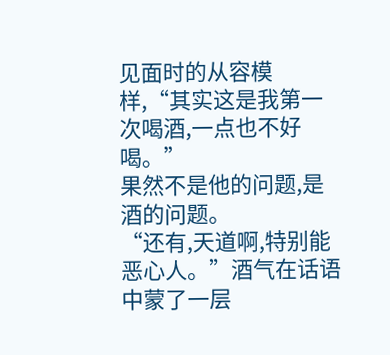见面时的从容模样,“其实这是我第一次喝酒,一点也不好喝。”
果然不是他的问题,是酒的问题。
“还有,天道啊,特别能恶心人。”酒气在话语中蒙了一层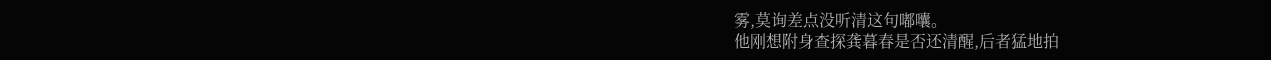雾,莫询差点没听清这句嘟囔。
他刚想附身查探龚暮春是否还清醒,后者猛地拍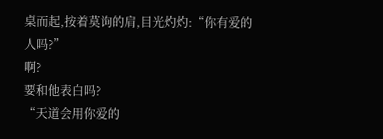桌而起,按着莫询的肩,目光灼灼:“你有爱的人吗?”
啊?
要和他表白吗?
“天道会用你爱的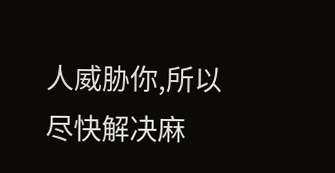人威胁你,所以尽快解决麻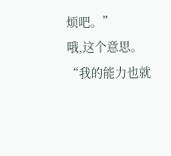烦吧。”
哦,这个意思。
“我的能力也就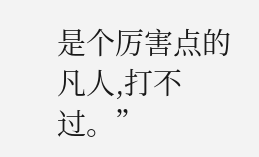是个厉害点的凡人,打不过。”